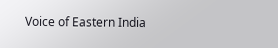Voice of Eastern India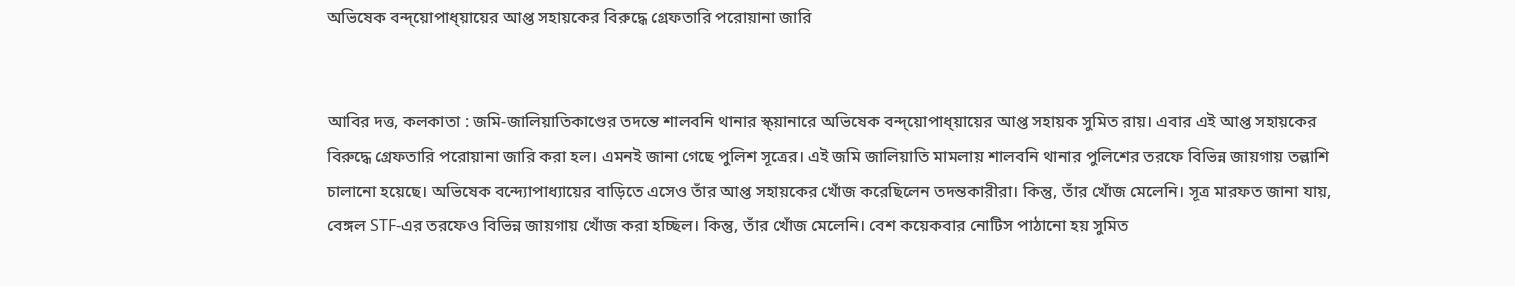অভিষেক বন্দ্য়োপাধ্য়ায়ের আপ্ত সহায়কের বিরুদ্ধে গ্রেফতারি পরোয়ানা জারি


আবির দত্ত, কলকাতা : জমি-জালিয়াতিকাণ্ডের তদন্তে শালবনি থানার স্ক্য়ানারে অভিষেক বন্দ্য়োপাধ্য়ায়ের আপ্ত সহায়ক সুমিত রায়। এবার এই আপ্ত সহায়কের বিরুদ্ধে গ্রেফতারি পরোয়ানা জারি করা হল। এমনই জানা গেছে পুলিশ সূত্রের। এই জমি জালিয়াতি মামলায় শালবনি থানার পুলিশের তরফে বিভিন্ন জায়গায় তল্লাশি চালানো হয়েছে। অভিষেক বন্দ্যোপাধ্যায়ের বাড়িতে এসেও তাঁর আপ্ত সহায়কের খোঁজ করেছিলেন তদন্তকারীরা। কিন্তু, তাঁর খোঁজ মেলেনি। সূত্র মারফত জানা যায়, বেঙ্গল STF-এর তরফেও বিভিন্ন জায়গায় খোঁজ করা হচ্ছিল। কিন্তু, তাঁর খোঁজ মেলেনি। বেশ কয়েকবার নোটিস পাঠানো হয় সুমিত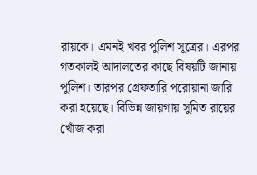রায়কে। এমনই খবর পুলিশ সূত্রের। এরপর গতকালই আদালতের কাছে বিষয়টি জানায় পুলিশ। তারপর গ্রেফতারি পরোয়ানা জারি করা হয়েছে। বিভিন্ন জায়গায় সুমিত রায়ের খোঁজ করা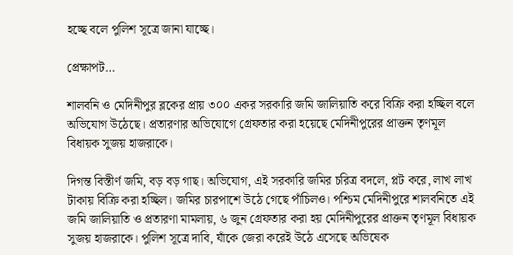হচ্ছে বলে পুলিশ সূত্রে জানা যাচ্ছে।

প্রেক্ষাপট…

শালবনি ও মেদিনীপুর ব্লকের প্রায় ৩০০ একর সরকারি জমি জালিয়াতি করে বিক্রি করা হচ্ছিল বলে অভিযোগ উঠেছে। প্রতারণার অভিযোগে গ্রেফতার করা হয়েছে মেদিনীপুরের প্রাক্তন তৃণমূল বিধায়ক সুজয় হাজরাকে।

দিগন্ত বিস্তীর্ণ জমি, বড় বড় গাছ। অভিযোগ, এই সরকারি জমির চরিত্র বদলে, প্লট করে, লাখ লাখ টাকায় বিক্রি করা হচ্ছিল। জমির চারপাশে উঠে গেছে পাঁচিলও। পশ্চিম মেদিনীপুরে শালবনিতে এই জমি জালিয়াতি ও প্রতারণা মামলায়, ৬ জুন গ্রেফতার করা হয় মেদিনীপুরের প্রাক্তন তৃণমূল বিধায়ক সুজয় হাজরাকে। পুলিশ সূত্রে দাবি, যাঁকে জেরা করেই উঠে এসেছে অভিষেক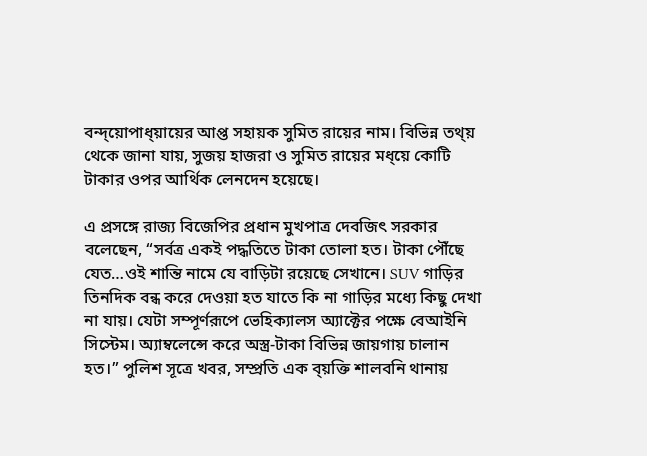বন্দ্য়োপাধ্য়ায়ের আপ্ত সহায়ক সুমিত রায়ের নাম। বিভিন্ন তথ্য় থেকে জানা যায়, সুজয় হাজরা ও সুমিত রায়ের মধ্য়ে কোটি টাকার ওপর আর্থিক লেনদেন হয়েছে।

এ প্রসঙ্গে রাজ্য বিজেপির প্রধান মুখপাত্র দেবজিৎ সরকার বলেছেন, “সর্বত্র একই পদ্ধতিতে টাকা তোলা হত। টাকা পৌঁছে যেত…ওই শান্তি নামে যে বাড়িটা রয়েছে সেখানে। SUV গাড়ির তিনদিক বন্ধ করে দেওয়া হত যাতে কি না গাড়ির মধ্যে কিছু দেখা না যায়। যেটা সম্পূর্ণরূপে ভেহিক্যালস অ্যাক্টের পক্ষে বেআইনি সিস্টেম। অ্যাম্বলেন্সে করে অস্ত্র-টাকা বিভিন্ন জায়গায় চালান হত।” পুলিশ সূত্রে খবর, সম্প্রতি এক ব্য়ক্তি শালবনি থানায়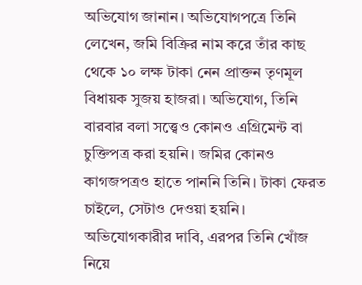অভিযোগ জানান। অভিযোগপত্রে তিনি লেখেন, জমি বিক্রির নাম করে তাঁর কাছ থেকে ১০ লক্ষ টাকা নেন প্রাক্তন তৃণমূল বিধায়ক সুজয় হাজরা। অভিযোগ, তিনি বারবার বলা সত্ত্বেও কোনও এগ্রিমেন্ট বা চুক্তিপত্র করা হয়নি। জমির কোনও কাগজপত্রও হাতে পাননি তিনি। টাকা ফেরত চাইলে, সেটাও দেওয়া হয়নি। অভিযোগকারীর দাবি, এরপর তিনি খোঁজ নিয়ে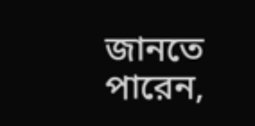জানতে পারেন,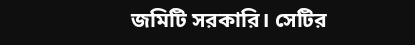জমিটি সরকারি। সেটির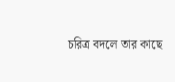চরিত্র বদলে তার কাছে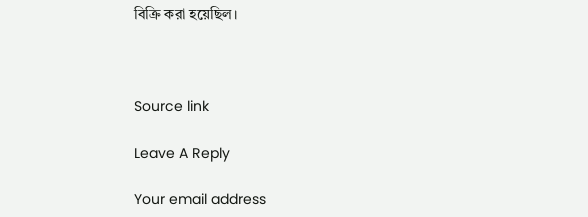বিক্রি করা হয়েছিল।



Source link

Leave A Reply

Your email address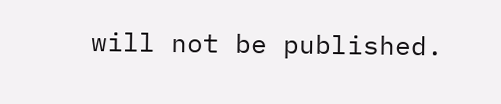will not be published.